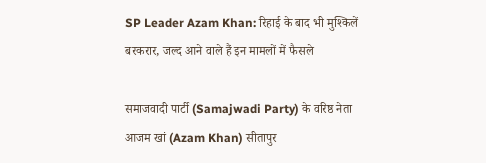SP Leader Azam Khan: रिहाई के बाद भी मुश्किलें बरकरार, जल्द आने वाले हैं इन मामलों में फैसले

समाजवादी पार्टी (Samajwadi Party) के वरिष्ठ नेता आजम खां (Azam Khan) सीतापुर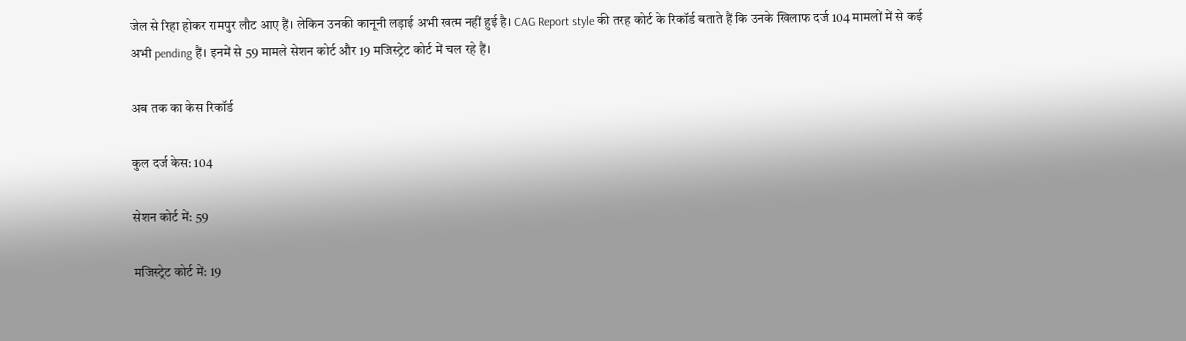जेल से रिहा होकर रामपुर लौट आए हैं। लेकिन उनकी कानूनी लड़ाई अभी खत्म नहीं हुई है। CAG Report style की तरह कोर्ट के रिकॉर्ड बताते हैं कि उनके खिलाफ दर्ज 104 मामलों में से कई अभी pending हैं। इनमें से 59 मामले सेशन कोर्ट और 19 मजिस्ट्रेट कोर्ट में चल रहे हैं।

अब तक का केस रिकॉर्ड

कुल दर्ज केस: 104

सेशन कोर्ट में: 59

मजिस्ट्रेट कोर्ट में: 19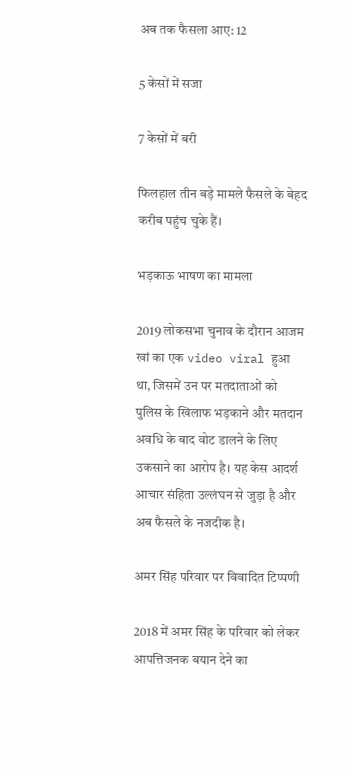अब तक फैसला आए: 12

5 केसों में सजा

7 केसों में बरी

फिलहाल तीन बड़े मामले फैसले के बेहद करीब पहुंच चुके हैं।

भड़काऊ भाषण का मामला

2019 लोकसभा चुनाव के दौरान आजम खां का एक video viral हुआ था, जिसमें उन पर मतदाताओं को पुलिस के खिलाफ भड़काने और मतदान अवधि के बाद वोट डालने के लिए उकसाने का आरोप है। यह केस आदर्श आचार संहिता उल्लंघन से जुड़ा है और अब फैसले के नजदीक है।

अमर सिंह परिवार पर विवादित टिप्पणी

2018 में अमर सिंह के परिवार को लेकर आपत्तिजनक बयान देने का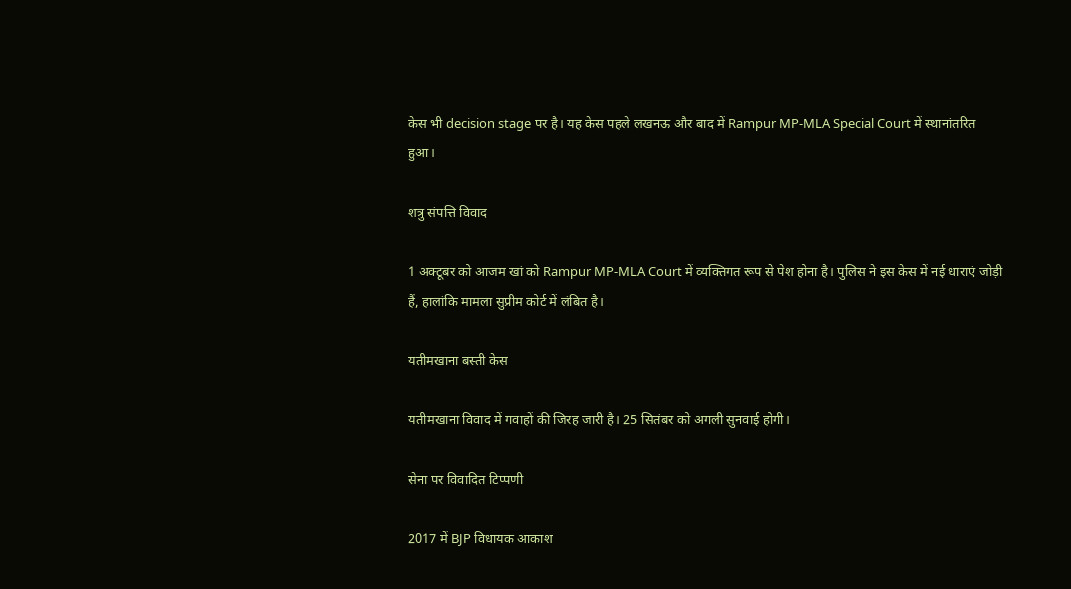केस भी decision stage पर है। यह केस पहले लखनऊ और बाद में Rampur MP-MLA Special Court में स्थानांतरित हुआ।

शत्रु संपत्ति विवाद

1 अक्टूबर को आजम खां को Rampur MP-MLA Court में व्यक्तिगत रूप से पेश होना है। पुलिस ने इस केस में नई धाराएं जोड़ी हैं, हालांकि मामला सुप्रीम कोर्ट में लंबित है।

यतीमखाना बस्ती केस

यतीमखाना विवाद में गवाहों की जिरह जारी है। 25 सितंबर को अगली सुनवाई होगी।

सेना पर विवादित टिप्पणी

2017 में BJP विधायक आकाश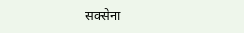सक्सेना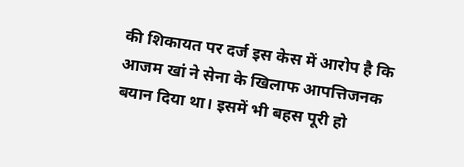की शिकायत पर दर्ज इस केस में आरोप है कि आजम खां ने सेना के खिलाफ आपत्तिजनक बयान दिया था। इसमें भी बहस पूरी हो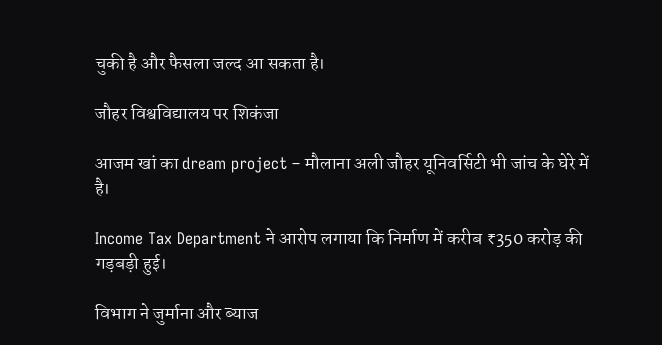चुकी है और फैसला जल्द आ सकता है।

जौहर विश्वविद्यालय पर शिकंजा

आजम खां का dream project – मौलाना अली जौहर यूनिवर्सिटी भी जांच के घेरे में है।

Income Tax Department ने आरोप लगाया कि निर्माण में करीब ₹350 करोड़ की गड़बड़ी हुई।

विभाग ने जुर्माना और ब्याज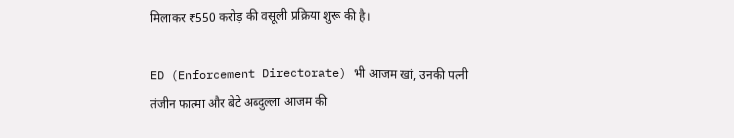मिलाकर ₹550 करोड़ की वसूली प्रक्रिया शुरू की है।

ED (Enforcement Directorate) भी आजम खां, उनकी पत्नी तंजीन फात्मा और बेटे अब्दुल्ला आजम की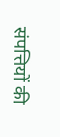संपत्तियों की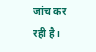जांच कर रही है।